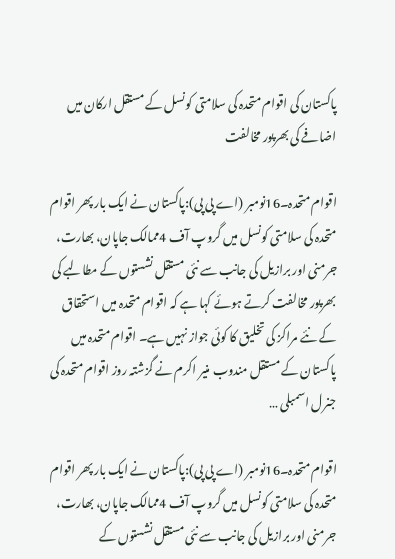پاکستان کی اقوام متحدہ کی سلامتی کونسل کے مستقل ارکان میں اضافے کی بھرپور مخالفت

اقوام متحدہ۔16نومبر (اے پی پی):پاکستان نے ایک بار پھر اقوام متحدہ کی سلامتی کونسل میں گروپ آف 4ممالک جاپان، بھارت، جرمنی اور برازیل کی جانب سے نئی مستقل نشستوں کے مطالبے کی بھرپور مخالفت کرتے ہوئے کہا ہے کہ اقوام متحدہ میں استحقاق کے نئے مراکز کی تخلیق کا کوئی جواز نہیں ہے۔ اقوام متحدہ میں پاکستان کے مستقل مندوب منیر اکرم نے گزشتہ روز اقوام متحدہ کی جنرل اسمبلی …

اقوام متحدہ۔16نومبر (اے پی پی):پاکستان نے ایک بار پھر اقوام متحدہ کی سلامتی کونسل میں گروپ آف 4ممالک جاپان، بھارت، جرمنی اور برازیل کی جانب سے نئی مستقل نشستوں کے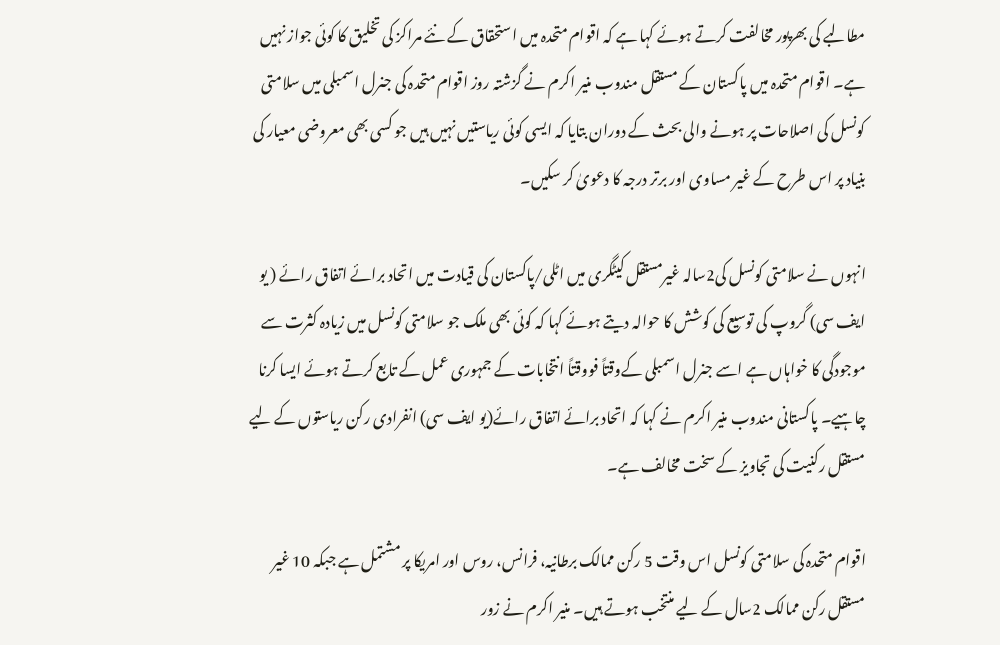مطالبے کی بھرپور مخالفت کرتے ہوئے کہا ہے کہ اقوام متحدہ میں استحقاق کے نئے مراکز کی تخلیق کا کوئی جواز نہیں ہے۔ اقوام متحدہ میں پاکستان کے مستقل مندوب منیر اکرم نے گزشتہ روز اقوام متحدہ کی جنرل اسمبلی میں سلامتی کونسل کی اصلاحات پر ہونے والی بحث کے دوران بتایا کہ ایسی کوئی ریاستیں نہیں ہیں جو کسی بھی معروضی معیار کی بنیاد پر اس طرح کے غیر مساوی اور برتر درجہ کا دعویٰ کر سکیں۔

انہوں نے سلامتی کونسل کی2سالہ غیرمستقل کیٹگری میں اٹلی/پاکستان کی قیادت میں اتحاد برائے اتفاق رائے ( یو ایف سی) گروپ کی توسیع کی کوشش کا حوالہ دیتے ہوئے کہا کہ کوئی بھی ملک جو سلامتی کونسل میں زیادہ کثرت سے موجودگی کا خواہاں ہے اسے جنرل اسمبلی کےوقتاً فووقتاً انتخابات کے جمہوری عمل کے تابع کرتے ہوئے ایسا کرنا چاہیے۔ پاکستانی مندوب منیر اکرم نے کہا کہ اتحاد برائے اتفاق رائے(یو ایف سی) انفرادی رکن ریاستوں کے لیے مستقل رکنیت کی تجاویز کے سخت مخالف ہے۔

اقوام متحدہ کی سلامتی کونسل اس وقت 5 رکن ممالک برطانیہ، فرانس، روس اور امریکا پر مشتمل ہے جبکہ 10 غیر مستقل رکن ممالک 2سال کے لیے منتخب ہوتے ہیں۔ منیر اکرم نے زور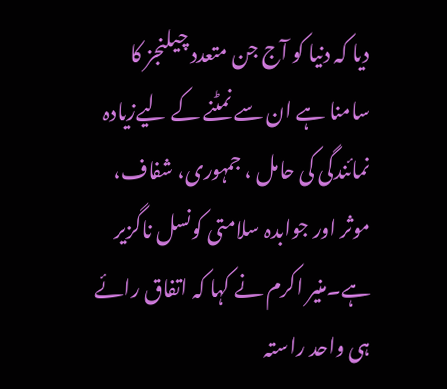دیا کہ دنیا کو آج جن متعدد چیلنجز کا سامنا ہے ان سے نمٹنے کے لیےزیادہ نمائندگی کی حامل ، جمہوری، شفاف، موثر اور جوابدہ سلامتی کونسل ناگزیر ہے۔منیر اکرم نے کہا کہ اتفاق رائے ہی واحد راستہ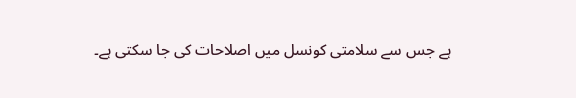ہے جس سے سلامتی کونسل میں اصلاحات کی جا سکتی ہے۔